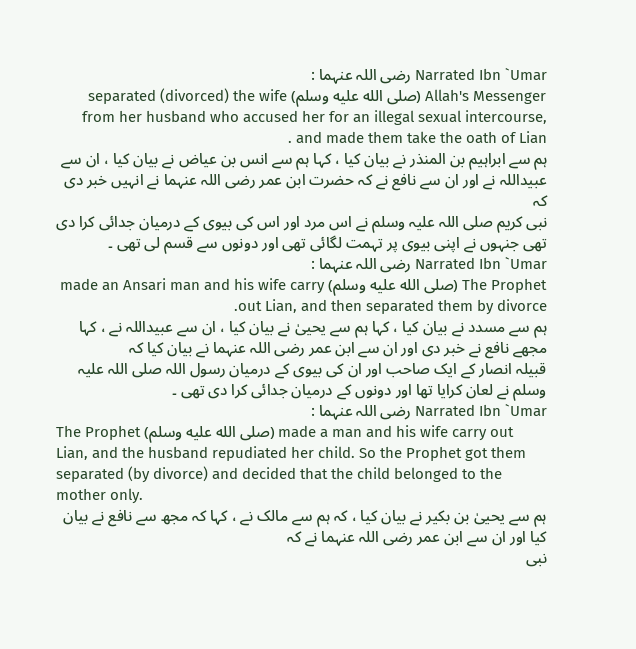Narrated Ibn `Umar رضی اللہ عنہما :
Allah's Messenger (صلى الله عليه وسلم) separated (divorced) the wife from her husband who accused her for an illegal sexual intercourse, and made them take the oath of Lian .
ہم سے ابراہیم بن المنذر نے بیان کیا ، کہا ہم سے انس بن عیاض نے بیان کیا ، ان سے عبیداللہ نے اور ان سے نافع نے کہ حضرت ابن عمر رضی اللہ عنہما نے انہیں خبر دی کہ
نبی کریم صلی اللہ علیہ وسلم نے اس مرد اور اس کی بیوی کے درمیان جدائی کرا دی تھی جنہوں نے اپنی بیوی پر تہمت لگائی تھی اور دونوں سے قسم لی تھی ۔
Narrated Ibn `Umar رضی اللہ عنہما :
The Prophet (صلى الله عليه وسلم) made an Ansari man and his wife carry out Lian, and then separated them by divorce.
ہم سے مسدد نے بیان کیا ، کہا ہم سے یحییٰ نے بیان کیا ، ان سے عبیداللہ نے ، کہا مجھے نافع نے خبر دی اور ان سے ابن عمر رضی اللہ عنہما نے بیان کیا کہ
قبیلہ انصار کے ایک صاحب اور ان کی بیوی کے درمیان رسول اللہ صلی اللہ علیہ وسلم نے لعان کرایا تھا اور دونوں کے درمیان جدائی کرا دی تھی ۔
Narrated Ibn `Umar رضی اللہ عنہما :
The Prophet (صلى الله عليه وسلم) made a man and his wife carry out Lian, and the husband repudiated her child. So the Prophet got them separated (by divorce) and decided that the child belonged to the mother only.
ہم سے یحییٰ بن بکیر نے بیان کیا ، کہ ہم سے مالک نے ، کہا کہ مجھ سے نافع نے بیان کیا اور ان سے ابن عمر رضی اللہ عنہما نے کہ
نبی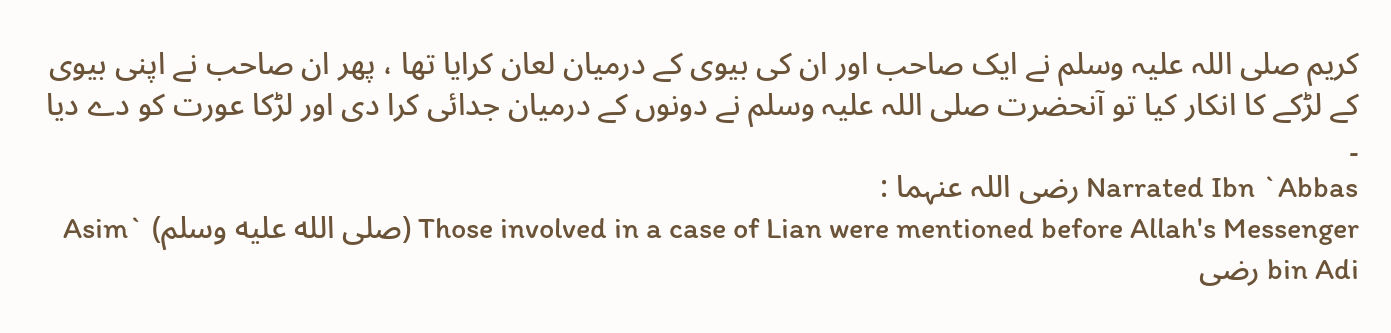کریم صلی اللہ علیہ وسلم نے ایک صاحب اور ان کی بیوی کے درمیان لعان کرایا تھا ، پھر ان صاحب نے اپنی بیوی کے لڑکے کا انکار کیا تو آنحضرت صلی اللہ علیہ وسلم نے دونوں کے درمیان جدائی کرا دی اور لڑکا عورت کو دے دیا ۔
Narrated Ibn `Abbas رضی اللہ عنہما :
Those involved in a case of Lian were mentioned before Allah's Messenger (صلى الله عليه وسلم) `Asim bin Adi رضی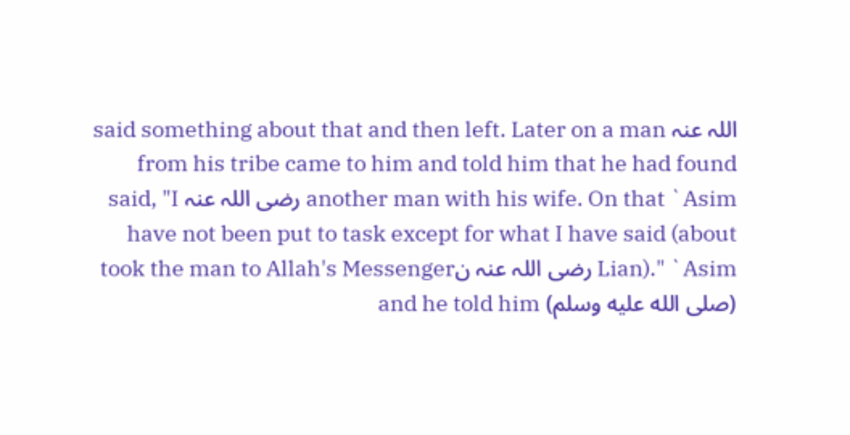اللہ عنہ said something about that and then left. Later on a man from his tribe came to him and told him that he had found another man with his wife. On that `Asim رضی اللہ عنہ said, "I have not been put to task except for what I have said (about Lian)." `Asim رضی اللہ عنہ نtook the man to Allah's Messenger (صلى الله عليه وسلم) and he told him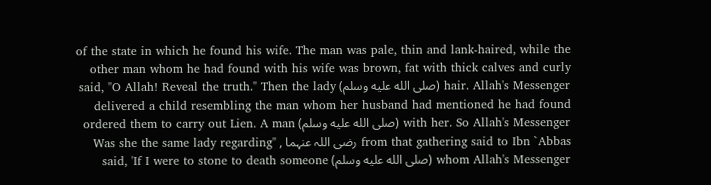of the state in which he found his wife. The man was pale, thin and lank-haired, while the other man whom he had found with his wife was brown, fat with thick calves and curly hair. Allah's Messenger (صلى الله عليه وسلم) said, "O Allah! Reveal the truth." Then the lady delivered a child resembling the man whom her husband had mentioned he had found with her. So Allah's Messenger (صلى الله عليه وسلم) ordered them to carry out Lien. A man from that gathering said to Ibn `Abbas رضی اللہ عنہما , "Was she the same lady regarding whom Allah's Messenger (صلى الله عليه وسلم) said, 'If I were to stone to death someone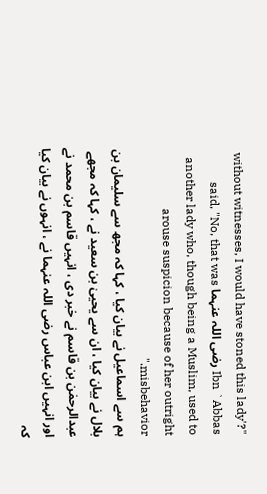without witnesses, I would have stoned this lady'?" Ibn `Abbas رضی اللہ عنہما said, "No, that was another lady who, though being a Muslim, used to arouse suspicion because of her outright misbehavior."
ہم سے اسماعیل نے بیان کیا ، کہا کہ مجھ سے سلیمان بن بلال نے بیان کیا ، ان سے یحییٰ بن سعید نے ، کہا کہ مجھے عبدالرحمٰن بن قاسم نے خبر دی ، انہیں قاسم بن محمد نے اور انہیں ابن عباس رضی اللہ عنہما نے ، انہوں نے بیان کیا کہ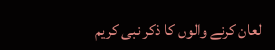لعان کرنے والوں کا ذکر نبی کریم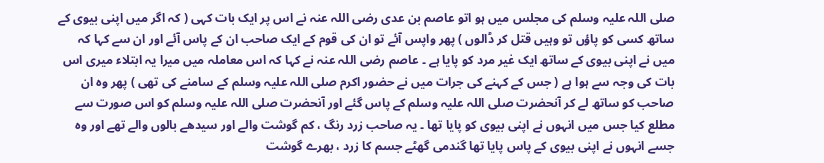صلی اللہ علیہ وسلم کی مجلس میں ہو اتو عاصم بن عدی رضی اللہ عنہ نے اس پر ایک بات کہی ( کہ اگر میں اپنی بیوی کے ساتھ کسی کو پاؤں تو وہیں قتل کر ڈالوں ) پھر واپس آئے تو ان کی قوم کے ایک صاحب ان کے پاس آئے اور ان سے کہا کہ میں نے اپنی بیوی کے ساتھ ایک غیر مرد کو پایا ہے ۔ عاصم رضی اللہ عنہ نے کہا کہ اس معاملہ میں میرا یہ ابتلاء میری اس بات کی وجہ سے ہوا ہے ( جس کے کہنے کی جرات میں نے حضور اکرم صلی اللہ علیہ وسلم کے سامنے کی تھی ) پھر وہ ان صاحب کو ساتھ لے کر آنحضرت صلی اللہ علیہ وسلم کے پاس گئے اور آنحضرت صلی اللہ علیہ وسلم کو اس صورت سے مطلع کیا جس میں انہوں نے اپنی بیوی کو پایا تھا ۔ یہ صاحب زرد رنگ ، کم گوشت والے اور سیدھے بالوں والے تھے اور وہ جسے انہوں نے اپنی بیوی کے پاس پایا تھا گندمی گھٹے جسم کا زرد ، بھرے گوشت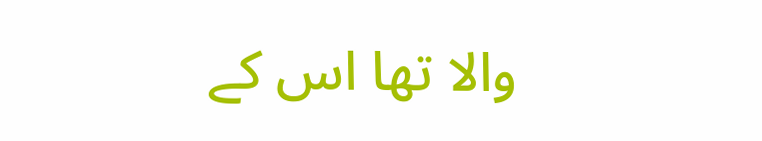والا تھا اس کے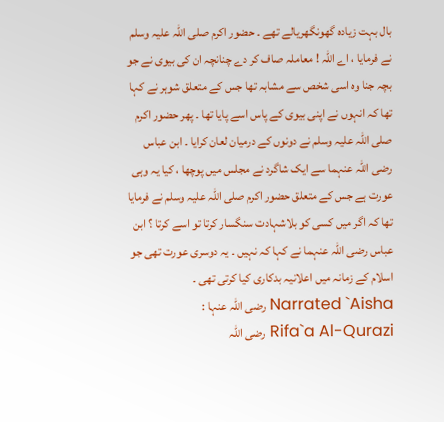بال بہت زیادہ گھونگھریالے تھے ۔ حضور اکرم صلی اللہ علیہ وسلم نے فرمایا ، اے اللہ ! معاملہ صاف کر دے چنانچہ ان کی بیوی نے جو بچہ جنا وہ اسی شخص سے مشابہ تھا جس کے متعلق شوہر نے کہا تھا کہ انہوں نے اپنی بیوی کے پاس اسے پایا تھا ۔ پھر حضور اکرم صلی اللہ علیہ وسلم نے دونوں کے درمیان لعان کرایا ۔ ابن عباس رضی اللہ عنہما سے ایک شاگرد نے مجلس میں پوچھا ، کیا یہ وہی عورت ہے جس کے متعلق حضور اکرم صلی اللہ علیہ وسلم نے فرمایا تھا کہ اگر میں کسی کو بلاشہادت سنگسار کرتا تو اسے کرتا ؟ ابن عباس رضی اللہ عنہما نے کہا کہ نہیں ۔ یہ دوسری عورت تھی جو اسلام کے زمانہ میں اعلانیہ بدکاری کیا کرتی تھی ۔
Narrated `Aisha رضی اللہ عنہا :
Rifa`a Al-Qurazi رضی اللہ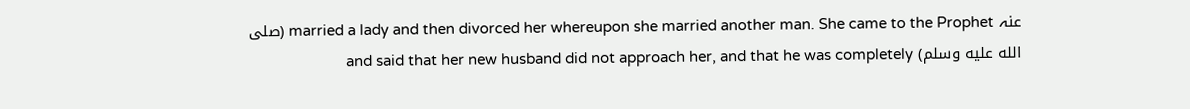عنہ married a lady and then divorced her whereupon she married another man. She came to the Prophet (صلى الله عليه وسلم) and said that her new husband did not approach her, and that he was completely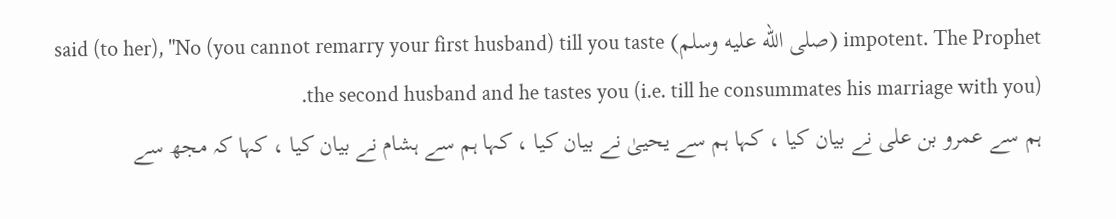impotent. The Prophet (صلى الله عليه وسلم) said (to her), "No (you cannot remarry your first husband) till you taste the second husband and he tastes you (i.e. till he consummates his marriage with you).
ہم سے عمرو بن علی نے بیان کیا ، کہا ہم سے یحییٰ نے بیان کیا ، کہا ہم سے ہشام نے بیان کیا ، کہا کہ مجھ سے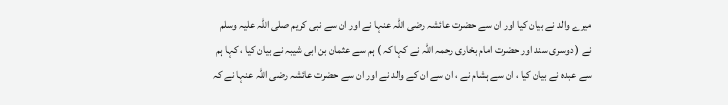میرے والد نے بیان کیا اور ان سے حضرت عائشہ رضی اللہ عنہا نے اور ان سے نبی کریم صلی اللہ علیہ وسلم نے ( دوسری سند اور حضرت امام بخاری رحمہ اللہ نے کہا کہ ) ہم سے عثمان بن ابی شیبہ نے بیان کیا ، کہا ہم سے عبدہ نے بیان کیا ، ان سے ہشام نے ، ان سے ان کے والد نے اور ان سے حضرت عائشہ رضی اللہ عنہا نے کہ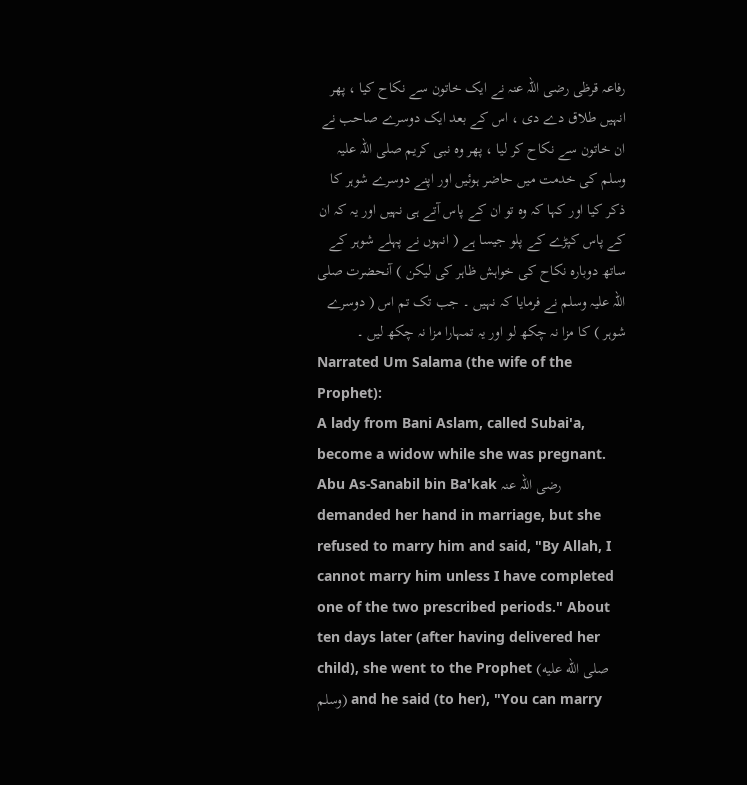رفاعہ قرظی رضی اللہ عنہ نے ایک خاتون سے نکاح کیا ، پھر انہیں طلاق دے دی ، اس کے بعد ایک دوسرے صاحب نے ان خاتون سے نکاح کر لیا ، پھر وہ نبی کریم صلی اللہ علیہ وسلم کی خدمت میں حاضر ہوئیں اور اپنے دوسرے شوہر کا ذکر کیا اور کہا کہ وہ تو ان کے پاس آتے ہی نہیں اور یہ کہ ان کے پاس کپڑے کے پلو جیسا ہے ( انہوں نے پہلے شوہر کے ساتھ دوبارہ نکاح کی خواہش ظاہر کی لیکن ) آنحضرت صلی اللہ علیہ وسلم نے فرمایا کہ نہیں ۔ جب تک تم اس ( دوسرے شوہر ) کا مزا نہ چکھ لو اور یہ تمہارا مزا نہ چکھ لیں ۔
Narrated Um Salama (the wife of the Prophet):
A lady from Bani Aslam, called Subai'a, become a widow while she was pregnant. Abu As-Sanabil bin Ba'kak رضی اللہ عنہ demanded her hand in marriage, but she refused to marry him and said, "By Allah, I cannot marry him unless I have completed one of the two prescribed periods." About ten days later (after having delivered her child), she went to the Prophet (صلى الله عليه وسلم) and he said (to her), "You can marry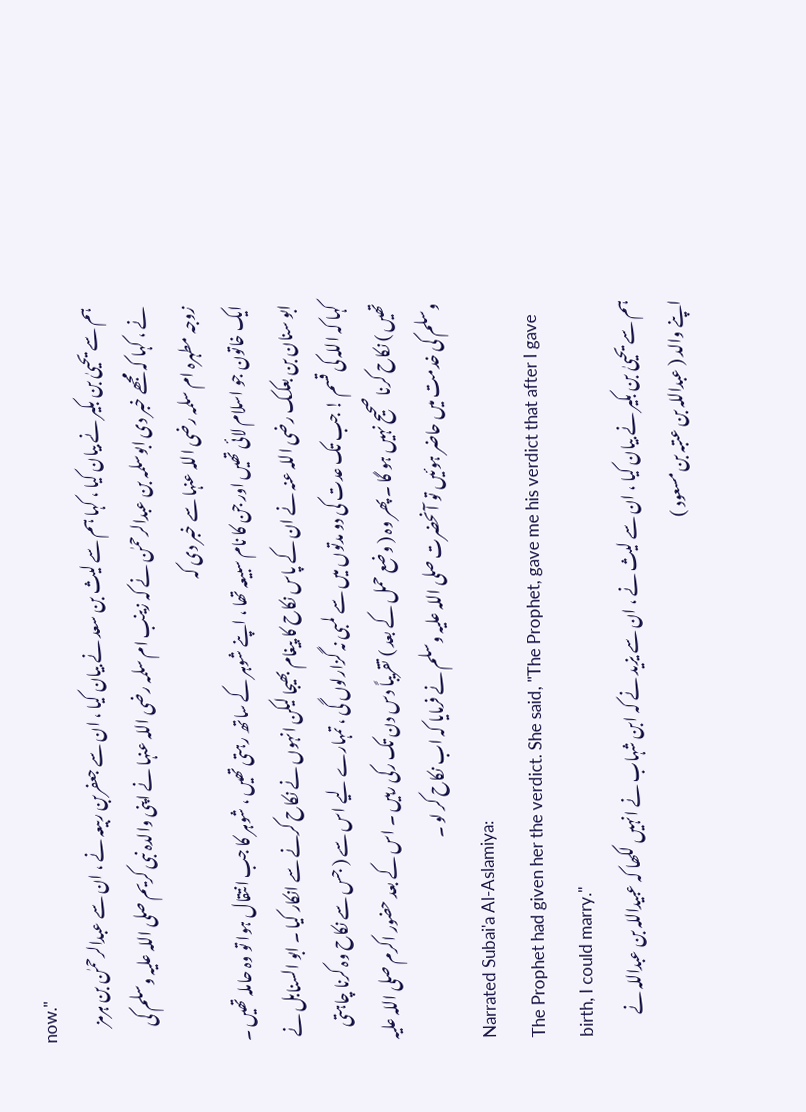now."
ہم سے یحییٰ بن بکیر نے بیان کیا ، کہا ہم سے لیث بن سعد نے بیان کیا ، ان سے جعفربن ربیعہ نے ، ان سے عبدالرحمٰن بن ہرمز نے ، کہا کہ مجھے خبر دی ابوسلمہ بن عبدالرحمٰن نے کہ زینب ام سلمہ رضی اللہ عنہا نے اپنی والدہ نبی کریم صلی اللہ علیہ وسلم کی زوجہ مطہرہ ام سلمہ رضی اللہ عنہا سے خبر دی کہ
ایک خاتون جو اسلام لائی تھیں اور جن کا نام سبیعہ تھا ، اپنے شوہر کے ساتھ رہتی تھیں ، شوہر کا جب انتقال ہوا تو وہ حاملہ تھیں ۔ ابو سنان بن بعکک رضی اللہ عنہ نے ان کے پاس نکاح کا پیغام بھیجا لیکن انہوں نے نکاح کرنے سے انکار کیا ۔ ابو السنابل نے کہا کہ اللہ کی قسم ! جب تک عدت کی دو مدتوں میں سے لمبی نہ گزارلوں گی ، تمہارے لیے اس سے ( جس سے نکاح وہ کرنا چاہتی تھیں ) نکاح کرنا صحیح نہیں ہو گا ۔ پھر وہ ( وضع حمل کے بعد ) تقریباً دس دن تک رکی رہیں ۔ اس کے بعد حضور اکرم صلی اللہ علیہ وسلم کی خدمت میں حاضر ہوئیں تو آنحضرت صلی اللہ علیہ وسلم نے فرمایا کہ اب نکاح کر لو ۔
Narrated Subai'a Al-Aslamiya:
The Prophet had given her the verdict. She said, "The Prophet, gave me his verdict that after I gave birth, I could marry."
ہم سے یحییٰ بن بکیر نے بیان کیا ، ان سے لیث نے ، ان سے یزید نے کہ ابن شہاب نے انہیں لکھا کہ عبیداللہ بن عبداللہ نے اپنے والد ( عبداللہ بن عتبہ بن مسعود )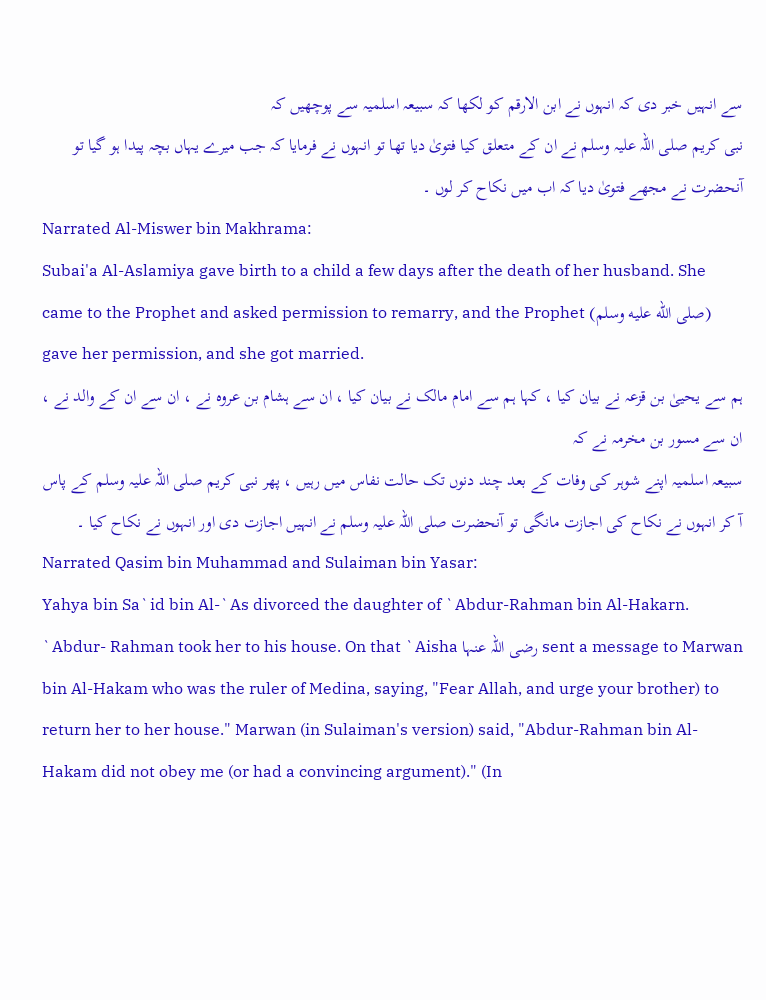سے انہیں خبر دی کہ انہوں نے ابن الارقم کو لکھا کہ سبیعہ اسلمیہ سے پوچھیں کہ
نبی کریم صلی اللہ علیہ وسلم نے ان کے متعلق کیا فتویٰ دیا تھا تو انہوں نے فرمایا کہ جب میرے یہاں بچہ پیدا ہو گیا تو آنحضرت نے مجھے فتویٰ دیا کہ اب میں نکاح کر لوں ۔
Narrated Al-Miswer bin Makhrama:
Subai'a Al-Aslamiya gave birth to a child a few days after the death of her husband. She came to the Prophet and asked permission to remarry, and the Prophet (صلى الله عليه وسلم) gave her permission, and she got married.
ہم سے یحییٰ بن قزعہ نے بیان کیا ، کہا ہم سے امام مالک نے بیان کیا ، ان سے ہشام بن عروہ نے ، ان سے ان کے والد نے ، ان سے مسور بن مخرمہ نے کہ
سبیعہ اسلمیہ اپنے شوہر کی وفات کے بعد چند دنوں تک حالت نفاس میں رہیں ، پھر نبی کریم صلی اللہ علیہ وسلم کے پاس آ کر انہوں نے نکاح کی اجازت مانگی تو آنحضرت صلی اللہ علیہ وسلم نے انہیں اجازت دی اور انہوں نے نکاح کیا ۔
Narrated Qasim bin Muhammad and Sulaiman bin Yasar:
Yahya bin Sa`id bin Al-`As divorced the daughter of `Abdur-Rahman bin Al-Hakarn. `Abdur- Rahman took her to his house. On that `Aisha رضی اللہ عنہا sent a message to Marwan bin Al-Hakam who was the ruler of Medina, saying, "Fear Allah, and urge your brother) to return her to her house." Marwan (in Sulaiman's version) said, "Abdur-Rahman bin Al-Hakam did not obey me (or had a convincing argument)." (In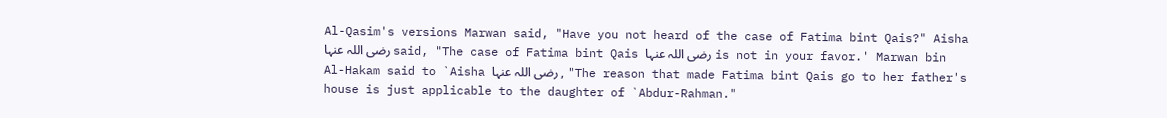Al-Qasim's versions Marwan said, "Have you not heard of the case of Fatima bint Qais?" Aisha رضی اللہ عنہا said, "The case of Fatima bint Qais رضی اللہ عنہا is not in your favor.' Marwan bin Al-Hakam said to `Aisha رضی اللہ عنہا , "The reason that made Fatima bint Qais go to her father's house is just applicable to the daughter of `Abdur-Rahman."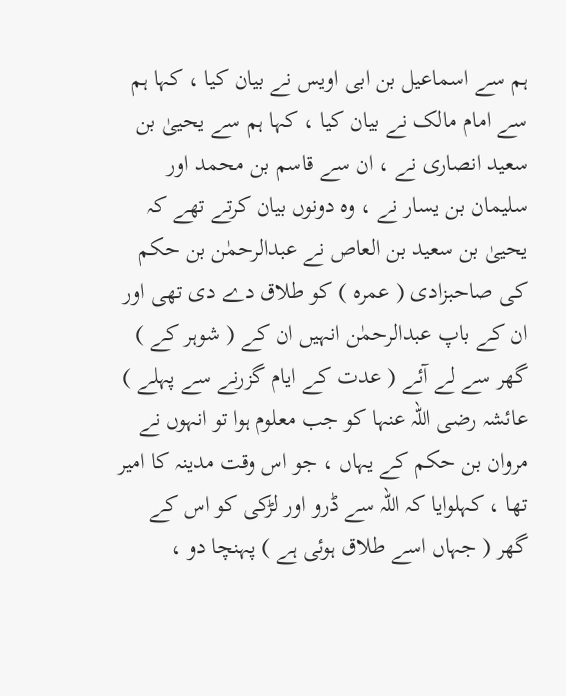ہم سے اسماعیل بن ابی اویس نے بیان کیا ، کہا ہم سے امام مالک نے بیان کیا ، کہا ہم سے یحییٰ بن سعید انصاری نے ، ان سے قاسم بن محمد اور سلیمان بن یسار نے ، وہ دونوں بیان کرتے تھے کہ
یحییٰ بن سعید بن العاص نے عبدالرحمٰن بن حکم کی صاحبزادی ( عمرہ ) کو طلاق دے دی تھی اور ان کے باپ عبدالرحمٰن انہیں ان کے ( شوہر کے ) گھر سے لے آئے ( عدت کے ایام گزرنے سے پہلے ) عائشہ رضی اللہ عنہا کو جب معلوم ہوا تو انہوں نے مروان بن حکم کے یہاں ، جو اس وقت مدینہ کا امیر تھا ، کہلوایا کہ اللہ سے ڈرو اور لڑکی کو اس کے گھر ( جہاں اسے طلاق ہوئی ہے ) پہنچا دو ،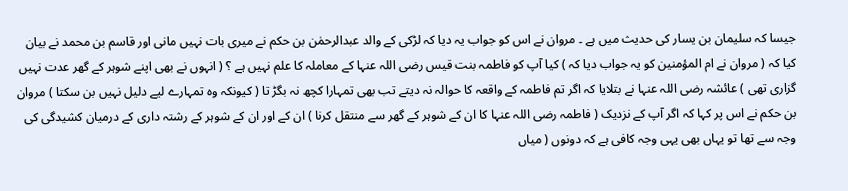جیسا کہ سلیمان بن یسار کی حدیث میں ہے ۔ مروان نے اس کو جواب یہ دیا کہ لڑکی کے والد عبدالرحمٰن بن حکم نے میری بات نہیں مانی اور قاسم بن محمد نے بیان کیا کہ ( مروان نے ام المؤمنین کو یہ جواب دیا کہ ) کیا آپ کو فاطمہ بنت قیس رضی اللہ عنہا کے معاملہ کا علم نہیں ہے ؟ ( انہوں نے بھی اپنے شوہر کے گھر عدت نہیں گزاری تھی ) عائشہ رضی اللہ عنہا نے بتلایا کہ اگر تم فاطمہ کے واقعہ کا حوالہ نہ دیتے تب بھی تمہارا کچھ نہ بگڑ تا ( کیونکہ وہ تمہارے لیے دلیل نہیں بن سکتا ) مروان بن حکم نے اس پر کہا کہ اگر آپ کے نزدیک ( فاطمہ رضی اللہ عنہا کا ان کے شوہر کے گھر سے منتقل کرنا ) ان کے اور ان کے شوہر کے رشتہ داری کے درمیان کشیدگی کی وجہ سے تھا تو یہاں بھی یہی وجہ کافی ہے کہ دونوں ( میاں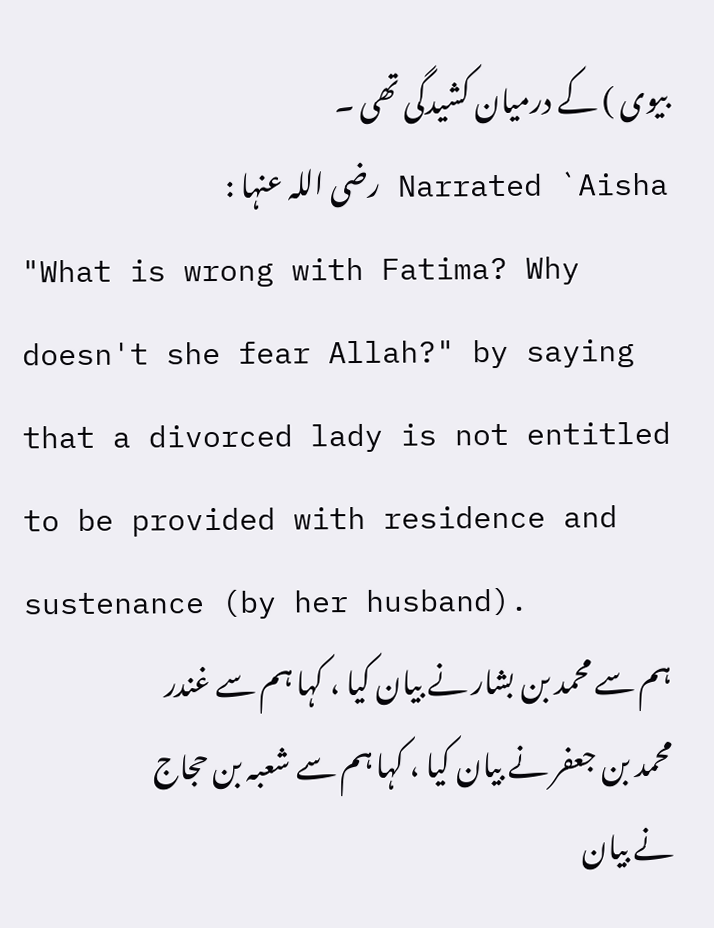بیوی ) کے درمیان کشیدگی تھی ۔
Narrated `Aisha رضی اللہ عنہا :
"What is wrong with Fatima? Why doesn't she fear Allah?" by saying that a divorced lady is not entitled to be provided with residence and sustenance (by her husband).
ہم سے محمد بن بشار نے بیان کیا ، کہا ہم سے غندر محمد بن جعفر نے بیان کیا ، کہا ہم سے شعبہ بن حجاج نے بیان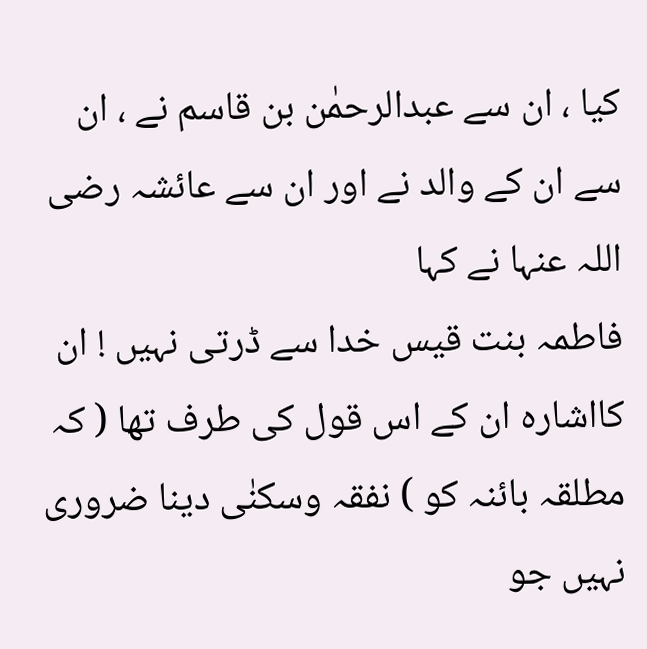کیا ، ان سے عبدالرحمٰن بن قاسم نے ، ان سے ان کے والد نے اور ان سے عائشہ رضی اللہ عنہا نے کہا
فاطمہ بنت قیس خدا سے ڈرتی نہیں ! ان کااشارہ ان کے اس قول کی طرف تھا ( کہ مطلقہ بائنہ کو ) نفقہ وسکنٰی دینا ضروری نہیں جو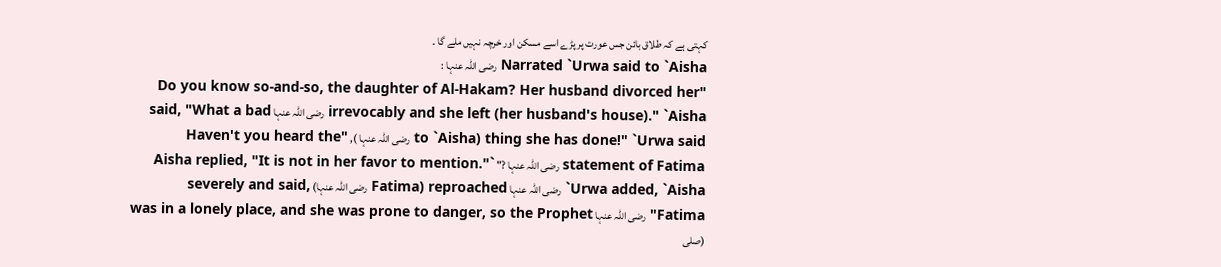کہتی ہے کہ طلاق بائن جس عورت پر پڑے اسے مسکن اور خرچہ نہیں ملے گا ۔
Narrated `Urwa said to `Aisha رضی اللہ عنہا :
"Do you know so-and-so, the daughter of Al-Hakam? Her husband divorced her irrevocably and she left (her husband's house)." `Aisha رضی اللہ عنہا said, "What a bad thing she has done!" `Urwa said (to `Aisha رضی اللہ عنہا ), "Haven't you heard the statement of Fatima رضی اللہ عنہا ?" `Aisha replied, "It is not in her favor to mention." `Urwa added, `Aisha رضی اللہ عنہا reproached (Fatima رضی اللہ عنہا) severely and said, "Fatima رضی اللہ عنہا was in a lonely place, and she was prone to danger, so the Prophet (صلى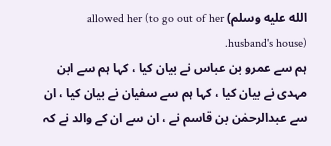الله عليه وسلم) allowed her (to go out of her husband's house).
ہم سے عمرو بن عباس نے بیان کیا ، کہا ہم سے ابن مہدی نے بیان کیا ، کہا ہم سے سفیان نے بیان کیا ، ان سے عبدالرحمٰن بن قاسم نے ، ان سے ان کے والد نے کہ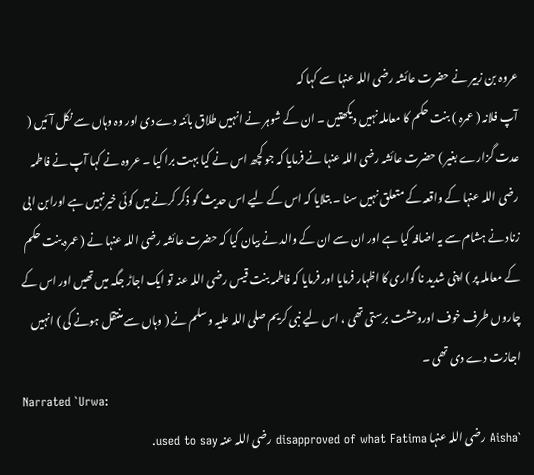عروہ بن زبیر نے حضرت عائشہ رضی اللہ عنہا سے کہا کہ
آپ فلانہ ( عمرہ ) بنت حکم کا معاملہ نہیں دیکھتیں ۔ ان کے شوہر نے انہیں طلاق بائنہ دے دی اور وہ وہاں سے نکل آئیں ( عدت گزارے بغیر ) حضرت عائشہ رضی اللہ عنہا نے فرمایا کہ جو کچھ اس نے کیا بہت برا کیا ۔ عروہ نے کہا آپ نے فاطمہ رضی اللہ عنہا کے واقعہ کے متعلق نہیں سنا ۔ بتلایا کہ اس کے لیے اس حدیث کو ذکر کرنے میں کوئی خیرنہیں ہے اورابن ابی زناد نے ہشام سے یہ اضافہ کیا ہے اور ان سے ان کے والد نے بیان کیا کہ حضرت عائشہ رضی اللہ عنہا نے ( عمرہ بنت حکم کے معاملہ پر ) اپنی شدید نا گواری کا اظہار فرمایا اور فرمایا کہ فاطمہ بنت قیس رضی اللہ عنہ تو ایک اجاڑ جگہ میں تھیں اور اس کے چاروں طرف خوف اوروحشت برستی تھی ، اس لیے نبی کریم صلی اللہ علیہ وسلم نے ( وہاں سے منتقل ہونے کی ) انہیں اجازت دے دی تھی ۔
Narrated `Urwa:
`Aisha رضی اللہ عنہا disapproved of what Fatima رضی اللہ عنہ used to say.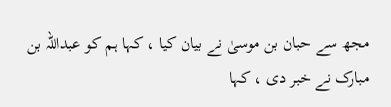مجھ سے حبان بن موسیٰ نے بیان کیا ، کہا ہم کو عبداللہ بن مبارک نے خبر دی ، کہا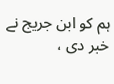ہم کو ابن جریج نے خبر دی ،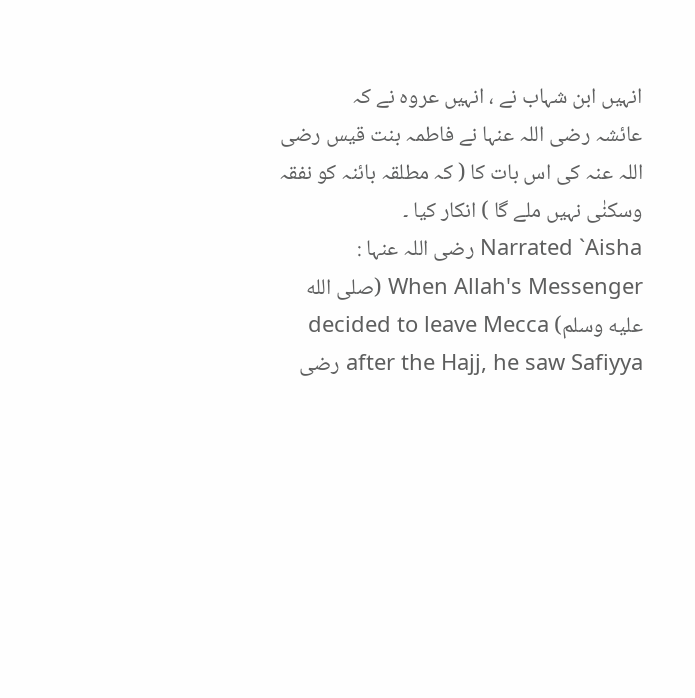انہیں ابن شہاب نے ، انہیں عروہ نے کہ
عائشہ رضی اللہ عنہا نے فاطمہ بنت قیس رضی اللہ عنہ کی اس بات کا ( کہ مطلقہ بائنہ کو نفقہ وسکنٰی نہیں ملے گا ) انکار کیا ۔
Narrated `Aisha رضی اللہ عنہا :
When Allah's Messenger (صلى الله عليه وسلم) decided to leave Mecca after the Hajj, he saw Safiyya رضی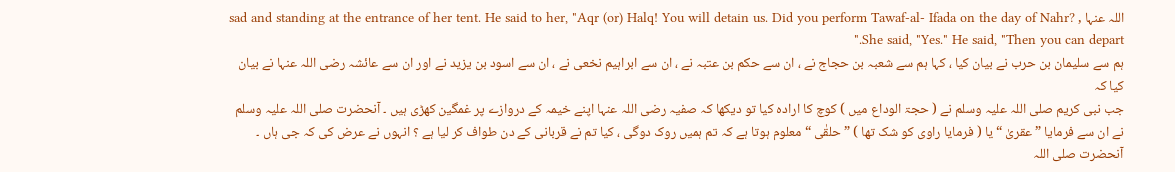اللہ عنہا , sad and standing at the entrance of her tent. He said to her, "Aqr (or) Halq! You will detain us. Did you perform Tawaf-al- Ifada on the day of Nahr? She said, "Yes." He said, "Then you can depart."
ہم سے سلیمان بن حرب نے بیان کیا ، کہا ہم سے شعبہ بن حجاج نے ، ان سے حکم بن عتبہ نے ، ان سے ابراہیم نخعی نے ، ان سے اسود بن یزید نے اور ان سے عائشہ رضی اللہ عنہا نے بیان کیا کہ
جب نبی کریم صلی اللہ علیہ وسلم نے ( حجۃ الوداع میں ) کوچ کا ارادہ کیا تو دیکھا کہ صفیہ رضی اللہ عنہا اپنے خیمہ کے دروازے پر غمگین کھڑی ہیں ۔ آنحضرت صلی اللہ علیہ وسلم نے ان سے فرمایا ” عقریٰ “ یا ( فرمایا راوی کو شک تھا ) ” حلقٰی “ معلوم ہوتا ہے کہ تم ہمیں روک دوگی ، کیا تم نے قربانی کے دن طواف کر لیا ہے ؟ انہوں نے عرض کی کہ جی ہاں ۔ آنحضرت صلی اللہ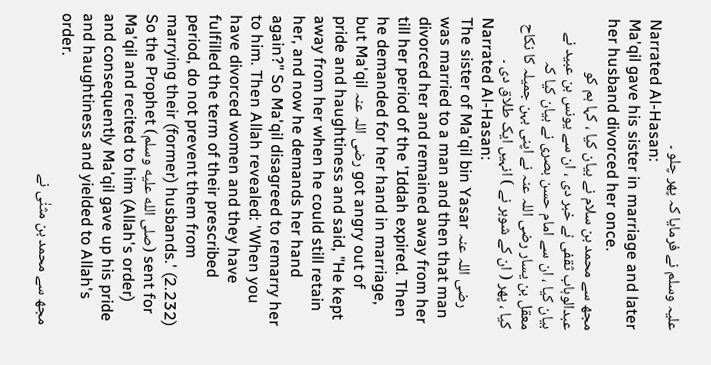علیہ وسلم نے فرمایا کہ پھر چلو ۔
Narrated Al-Hasan:
Ma'qil gave his sister in marriage and later her husband divorced her once.
مجھ سے محمد بن سلام نے بیان کیا ، کہا ہم کو عبدالوہاب ثقفی نے خبر دی ، ان سے یونس بن عبید نے بیان کیا ، ان سے امام حسن بصری نے بیان کیا کہ
معقل بن یسار رضی اللہ عنہ نے اپنی بہن جمیلہ کا نکاح کیا ، پھر ( ان کے شوہر نے ) انہیں ایک طلاق دی ۔
Narrated Al-Hasan:
The sister of Ma'qil bin Yasar رضی اللہ عنہ was married to a man and then that man divorced her and remained away from her till her period of the 'Iddah expired. Then he demanded for her hand in marriage, but Ma'qil رضی اللہ عنہ got angry out of pride and haughtiness and said, "He kept away from her when he could still retain her, and now he demands her hand again?" So Ma'qil disagreed to remarry her to him. Then Allah revealed: 'When you have divorced women and they have fulfilled the term of their prescribed period, do not prevent them from marrying their (former) husbands.' (2.232) So the Prophet (صلى الله عليه وسلم) sent for Ma'qil and recited to him (Allah's order) and consequently Ma'qil gave up his pride and haughtiness and yielded to Allah's order.
مجھ سے محمد بن مثنٰی نے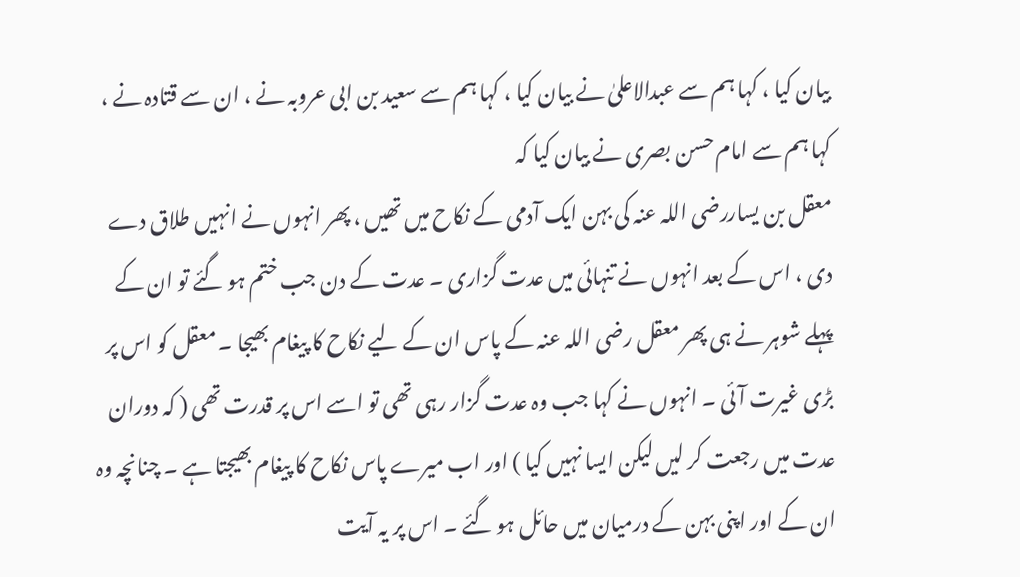بیان کیا ، کہا ہم سے عبدالاعلیٰ نے بیان کیا ، کہا ہم سے سعید بن ابی عروبہ نے ، ان سے قتادہ نے ، کہا ہم سے امام حسن بصری نے بیان کیا کہ
معقل بن یساررضی اللہ عنہ کی بہن ایک آدمی کے نکاح میں تھیں ، پھر انہوں نے انہیں طلاق دے دی ، اس کے بعد انہوں نے تنہائی میں عدت گزاری ۔ عدت کے دن جب ختم ہو گئے تو ان کے پہلے شوہر نے ہی پھر معقل رضی اللہ عنہ کے پاس ان کے لیے نکاح کا پیغام بھیجا ۔ معقل کو اس پر بڑی غیرت آئی ۔ انہوں نے کہا جب وہ عدت گزار رہی تھی تو اسے اس پر قدرت تھی ( کہ دوران عدت میں رجعت کر لیں لیکن ایسا نہیں کیا ) اور اب میرے پاس نکاح کا پیغام بھیجتا ہے ۔ چنانچہ وہ ان کے اور اپنی بہن کے درمیان میں حائل ہو گئے ۔ اس پر یہ آیت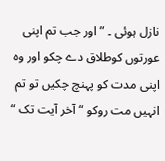نازل ہوئی ۔ ” اور جب تم اپنی عورتوں کوطلاق دے چکو اور وہ اپنی مدت کو پہنچ چکیں تو تم انہیں مت روکو “ آخر آیت تک “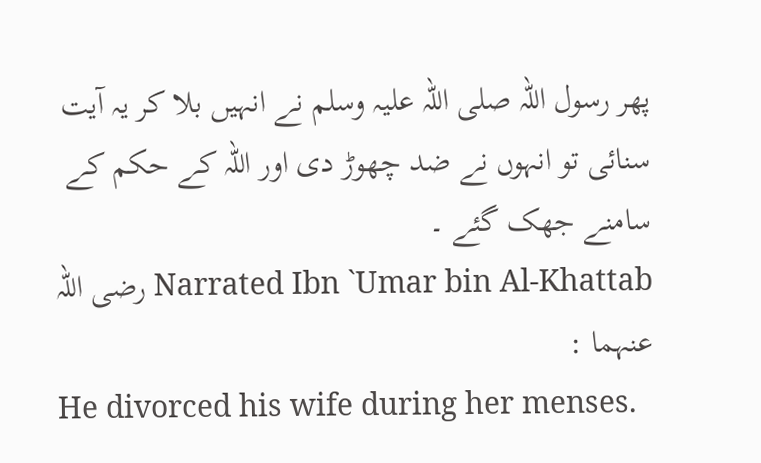پھر رسول اللہ صلی اللہ علیہ وسلم نے انہیں بلا کر یہ آیت سنائی تو انہوں نے ضد چھوڑ دی اور اللہ کے حکم کے سامنے جھک گئے ۔
Narrated Ibn `Umar bin Al-Khattab رضی اللہ عنہما :
He divorced his wife during her menses.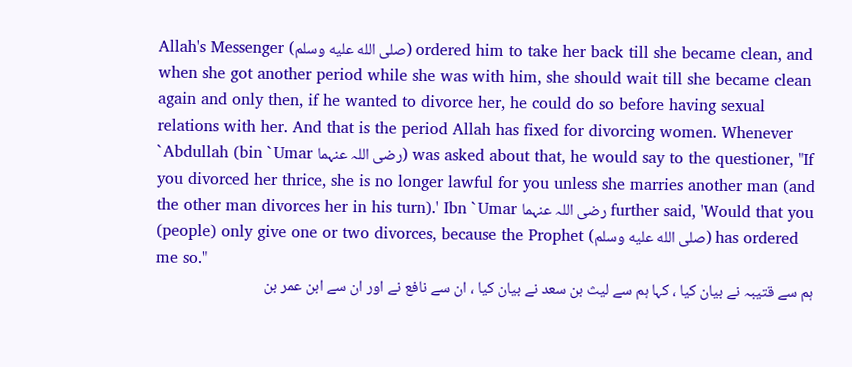Allah's Messenger (صلى الله عليه وسلم) ordered him to take her back till she became clean, and when she got another period while she was with him, she should wait till she became clean again and only then, if he wanted to divorce her, he could do so before having sexual relations with her. And that is the period Allah has fixed for divorcing women. Whenever `Abdullah (bin `Umar رضی اللہ عنہما) was asked about that, he would say to the questioner, "If you divorced her thrice, she is no longer lawful for you unless she marries another man (and the other man divorces her in his turn).' Ibn `Umar رضی اللہ عنہما further said, 'Would that you (people) only give one or two divorces, because the Prophet (صلى الله عليه وسلم) has ordered me so."
ہم سے قتیبہ نے بیان کیا ، کہا ہم سے لیث بن سعد نے بیان کیا ، ان سے نافع نے اور ان سے ابن عمر بن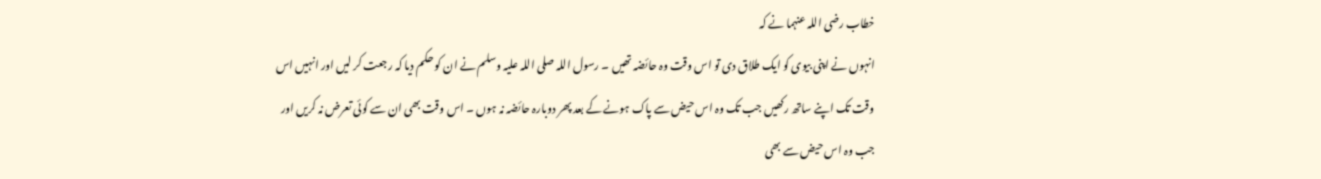خطاب رضی اللہ عنہما نے کہ
انہوں نے اپنی بیوی کو ایک طلاق دی تو اس وقت وہ حائضہ تھیں ۔ رسول اللہ صلی اللہ علیہ وسلم نے ان کو حکم دیا کہ رجعت کر لیں اور انہیں اس وقت تک اپنے ساتھ رکھیں جب تک وہ اس حیض سے پاک ہونے کے بعد پھر دوبارہ حائضہ نہ ہوں ۔ اس وقت بھی ان سے کوئی تعرض نہ کریں اور جب وہ اس حیض سے بھی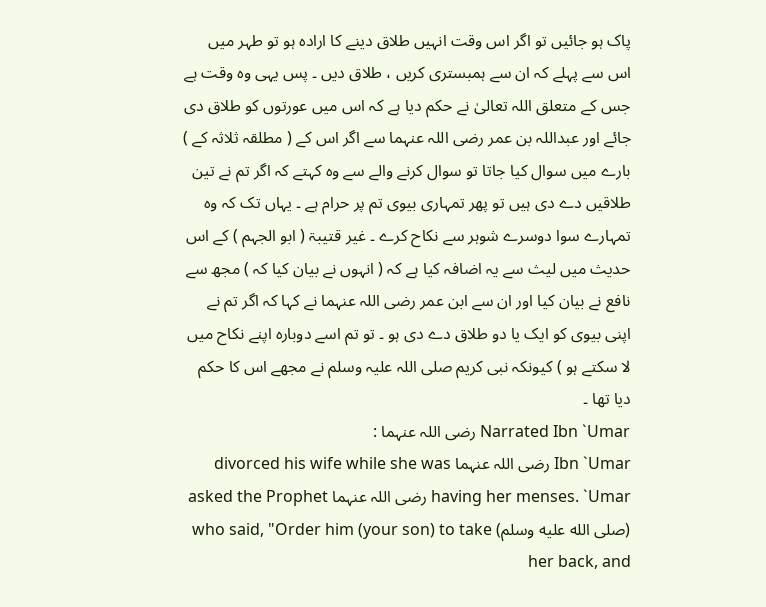پاک ہو جائیں تو اگر اس وقت انہیں طلاق دینے کا ارادہ ہو تو طہر میں اس سے پہلے کہ ان سے ہمبستری کریں ، طلاق دیں ۔ پس یہی وہ وقت ہے جس کے متعلق اللہ تعالیٰ نے حکم دیا ہے کہ اس میں عورتوں کو طلاق دی جائے اور عبداللہ بن عمر رضی اللہ عنہما سے اگر اس کے ( مطلقہ ثلاثہ کے ) بارے میں سوال کیا جاتا تو سوال کرنے والے سے وہ کہتے کہ اگر تم نے تین طلاقیں دے دی ہیں تو پھر تمہاری بیوی تم پر حرام ہے ۔ یہاں تک کہ وہ تمہارے سوا دوسرے شوہر سے نکاح کرے ۔ غیر قتیبۃ ( ابو الجہم ) کے اس حدیث میں لیث سے یہ اضافہ کیا ہے کہ ( انہوں نے بیان کیا کہ ) مجھ سے نافع نے بیان کیا اور ان سے ابن عمر رضی اللہ عنہما نے کہا کہ اگر تم نے اپنی بیوی کو ایک یا دو طلاق دے دی ہو ۔ تو تم اسے دوبارہ اپنے نکاح میں لا سکتے ہو ) کیونکہ نبی کریم صلی اللہ علیہ وسلم نے مجھے اس کا حکم دیا تھا ۔
Narrated Ibn `Umar رضی اللہ عنہما :
Ibn `Umar رضی اللہ عنہما divorced his wife while she was having her menses. `Umar رضی اللہ عنہما asked the Prophet (صلى الله عليه وسلم) who said, "Order him (your son) to take her back, and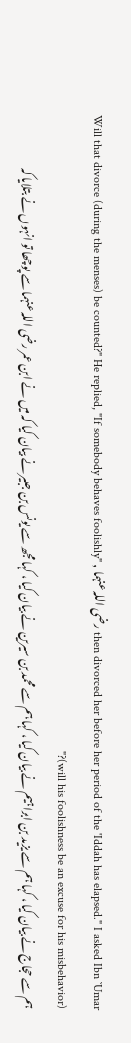then divorced her before her period of the 'Iddah has elapsed." I asked Ibn `Umar رضی اللہ عنہما , "Will that divorce (during the menses) be counted?" He replied, "If somebody behaves foolishly (will his foolishness be an excuse for his misbehavior)?"
ہم سے حجاج نے بیان کیا ، کہا ہم سے یزید بن ابراہیم نے بیان کیا ، کہا ہم سے محمد بن سیرین نے بیان کیا ، کہا مجھ سے یونس بن جبیر نے بیان کیا کہ میں نے ابن عمر رضی اللہ عنہما سے پوچھا تو انہوں نے بتلایا کہ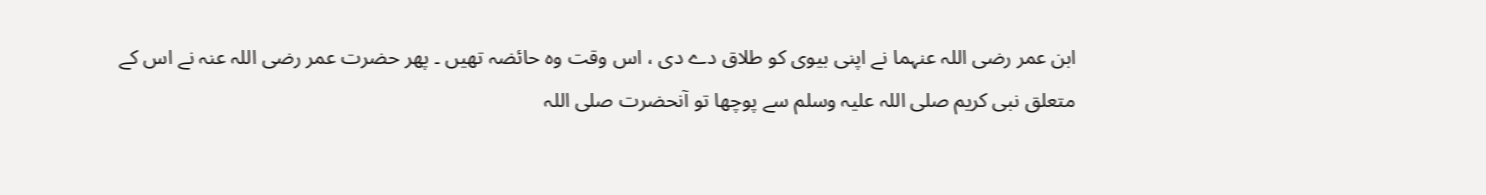ابن عمر رضی اللہ عنہما نے اپنی بیوی کو طلاق دے دی ، اس وقت وہ حائضہ تھیں ۔ پھر حضرت عمر رضی اللہ عنہ نے اس کے متعلق نبی کریم صلی اللہ علیہ وسلم سے پوچھا تو آنحضرت صلی اللہ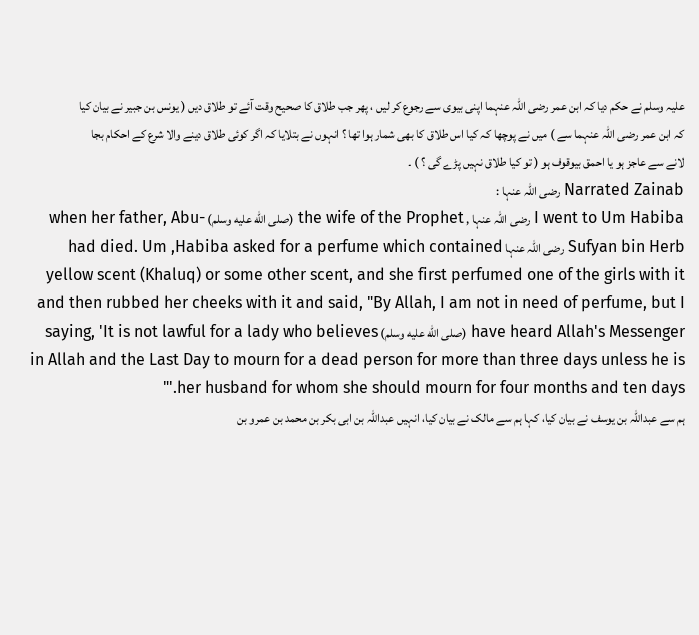علیہ وسلم نے حکم دیا کہ ابن عمر رضی اللہ عنہما اپنی بیوی سے رجوع کر لیں ، پھر جب طلاق کا صحیح وقت آئے تو طلاق دیں ( یونس بن جبیر نے بیان کیا کہ ابن عمر رضی اللہ عنہما سے ) میں نے پوچھا کہ کیا اس طلاق کا بھی شمار ہوا تھا ؟ انہوں نے بتلایا کہ اگر کوئی طلاق دینے والا شرع کے احکام بجا لانے سے عاجز ہو یا احمق بیوقوف ہو ( تو کیا طلاق نہیں پڑے گی ؟ ) ۔
Narrated Zainab رضی اللہ عنہا :
I went to Um Habiba رضی اللہ عنہا , the wife of the Prophet (صلى الله عليه وسلم) when her father, Abu- Sufyan bin Herb رضی اللہ عنہا had died. Um ,Habiba asked for a perfume which contained yellow scent (Khaluq) or some other scent, and she first perfumed one of the girls with it and then rubbed her cheeks with it and said, "By Allah, I am not in need of perfume, but I have heard Allah's Messenger (صلى الله عليه وسلم) saying, 'It is not lawful for a lady who believes in Allah and the Last Day to mourn for a dead person for more than three days unless he is her husband for whom she should mourn for four months and ten days.'"
ہم سے عبداللہ بن یوسف نے بیان کیا، کہا ہم سے مالک نے بیان کیا، انہیں عبداللہ بن ابی بکر بن محمد بن عمرو بن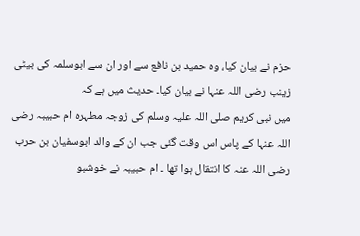حزم نے بیان کیا، وہ حمید بن نافع سے اور ان سے ابوسلمہ کی بیٹی زینب رضی اللہ عنہا نے بیان کیا۔ حدیث میں ہے کہ
میں نبی کریم صلی اللہ علیہ وسلم کی زوجہ مطہرہ ام حبیبہ رضی اللہ عنہا کے پاس اس وقت گئی جب ان کے والد ابوسفیان بن حرب رضی اللہ عنہ کا انتقال ہوا تھا ۔ ام حبیبہ نے خوشبو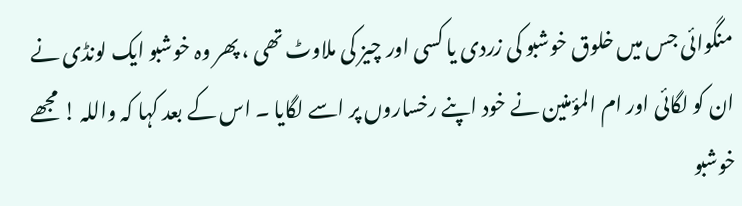منگوائی جس میں خلوق خوشبو کی زردی یا کسی اور چیز کی ملاوٹ تھی ، پھر وہ خوشبو ایک لونڈی نے ان کو لگائی اور ام المؤمنین نے خود اپنے رخساروں پر اسے لگایا ۔ اس کے بعد کہا کہ واللہ ! مجھے خوشبو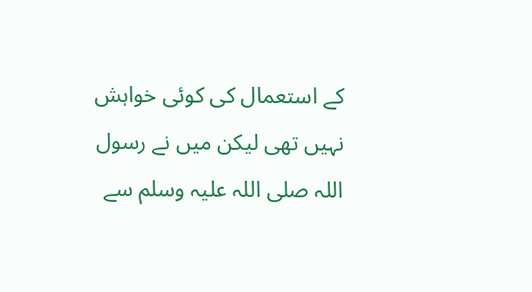کے استعمال کی کوئی خواہش نہیں تھی لیکن میں نے رسول اللہ صلی اللہ علیہ وسلم سے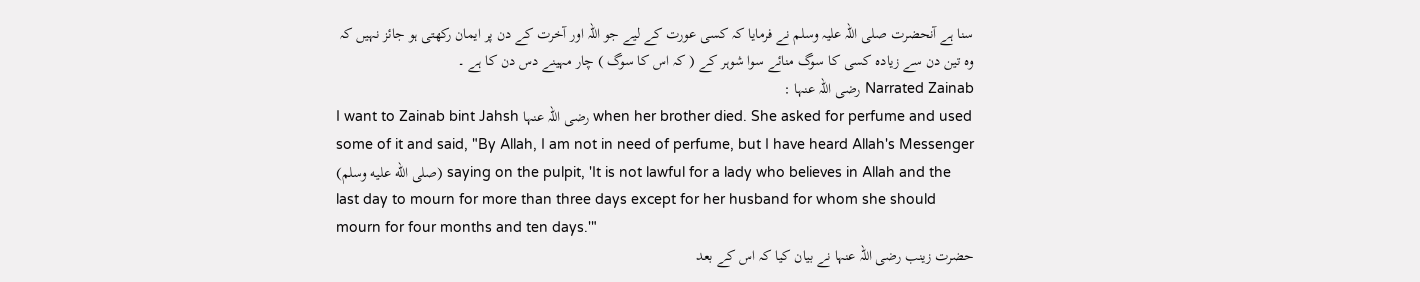سنا ہے آنحضرت صلی اللہ علیہ وسلم نے فرمایا کہ کسی عورت کے لیے جو اللہ اور آخرت کے دن پر ایمان رکھتی ہو جائز نہیں کہ وہ تین دن سے زیادہ کسی کا سوگ منائے سوا شوہر کے ( کہ اس کا سوگ ) چار مہینے دس دن کا ہے ۔
Narrated Zainab رضی اللہ عنہا :
I want to Zainab bint Jahsh رضی اللہ عنہا when her brother died. She asked for perfume and used some of it and said, "By Allah, I am not in need of perfume, but I have heard Allah's Messenger (صلى الله عليه وسلم) saying on the pulpit, 'It is not lawful for a lady who believes in Allah and the last day to mourn for more than three days except for her husband for whom she should mourn for four months and ten days.'"
حضرت زینب رضی اللہ عنہا نے بیان کیا کہ اس کے بعد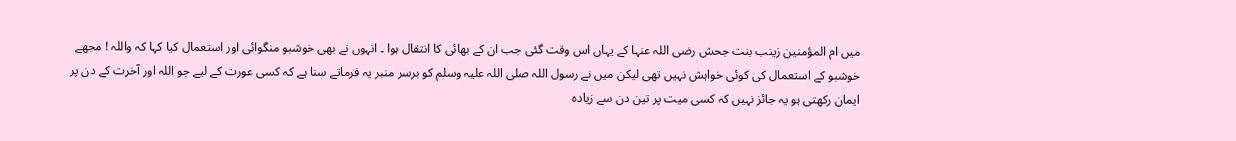میں ام المؤمنین زینب بنت جحش رضی اللہ عنہا کے یہاں اس وقت گئی جب ان کے بھائی کا انتقال ہوا ۔ انہوں نے بھی خوشبو منگوائی اور استعمال کیا کہا کہ واللہ ! مجھے خوشبو کے استعمال کی کوئی خواہش نہیں تھی لیکن میں نے رسول اللہ صلی اللہ علیہ وسلم کو برسر منبر یہ فرماتے سنا ہے کہ کسی عورت کے لیے جو اللہ اور آخرت کے دن پر ایمان رکھتی ہو یہ جائز نہیں کہ کسی میت پر تین دن سے زیادہ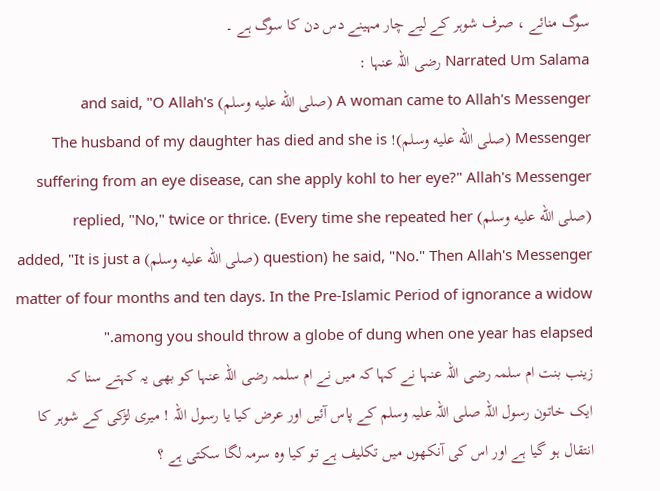سوگ منائے ، صرف شوہر کے لیے چار مہینے دس دن کا سوگ ہے ۔
Narrated Um Salama رضی اللہ عنہا :
A woman came to Allah's Messenger (صلى الله عليه وسلم) and said, "O Allah's Messenger (صلى الله عليه وسلم)! The husband of my daughter has died and she is suffering from an eye disease, can she apply kohl to her eye?" Allah's Messenger (صلى الله عليه وسلم) replied, "No," twice or thrice. (Every time she repeated her question) he said, "No." Then Allah's Messenger (صلى الله عليه وسلم) added, "It is just a matter of four months and ten days. In the Pre-Islamic Period of ignorance a widow among you should throw a globe of dung when one year has elapsed."
زینب بنت ام سلمہ رضی اللہ عنہا نے کہا کہ میں نے ام سلمہ رضی اللہ عنہا کو بھی یہ کہتے سنا کہ
ایک خاتون رسول اللہ صلی اللہ علیہ وسلم کے پاس آئیں اور عرض کیا یا رسول اللہ ! میری لڑکی کے شوہر کا انتقال ہو گیا ہے اور اس کی آنکھوں میں تکلیف ہے تو کیا وہ سرمہ لگا سکتی ہے ؟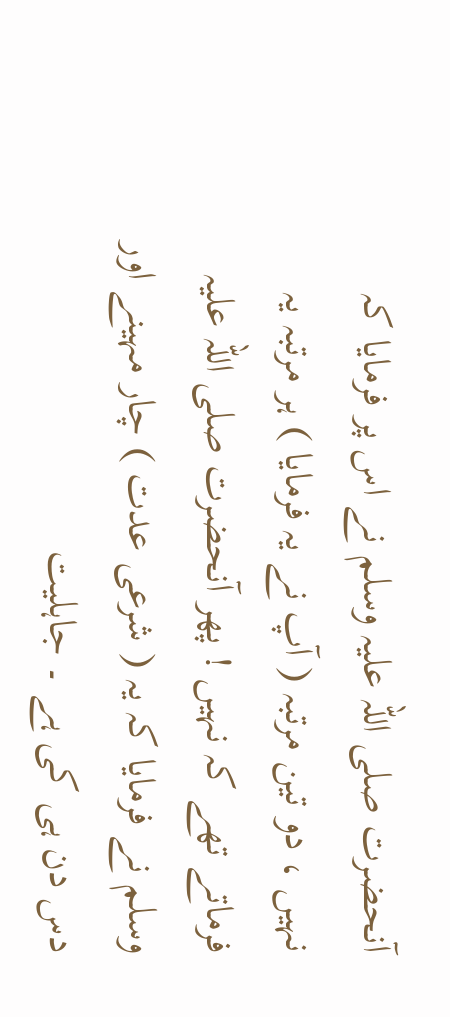آنحضرت صلی اللہ علیہ وسلم نے اس پر فرمایا کہ نہیں ، دو تین مرتبہ ( آپ نے یہ فرمایا ) ہر مرتبہ یہ فرماتے تھے کہ نہیں ! پھر آنحضرت صلی اللہ علیہ وسلم نے فرمایا کہ یہ ( شرعی عدت ) چار مہینے اور دس دن ہی کی ہے ۔ جاہلیت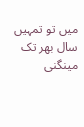میں تو تمہیں سال بھر تک مینگنی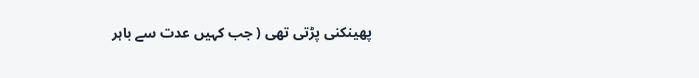پھینکنی پڑتی تھی ( جب کہیں عدت سے باہر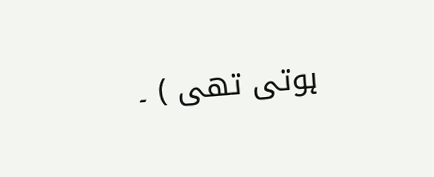ہوتی تھی ) ۔